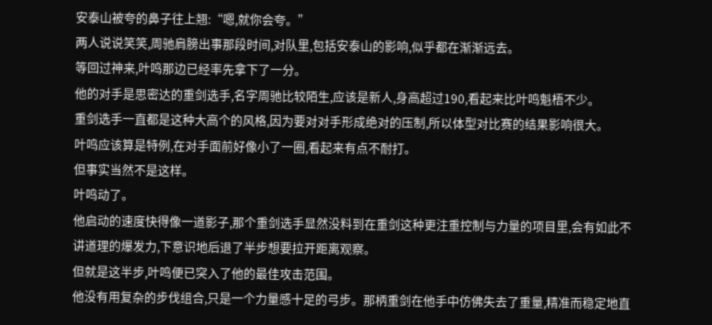安泰山被夸的鼻子往上翘:“嗯,就你会夸。”
两人说说笑笑,周驰肩膀出事那段时间,对队里,包括安泰山的影响,似乎都在渐渐远去。
等回过神来,叶鸣那边已经率先拿下了一分。
他的对手是思密达的重剑选手,名字周驰比较陌生,应该是新人,身高超过190,看起来比叶鸣魁梧不少。
重剑选手一直都是这种大高个的风格,因为要对对手形成绝对的压制,所以体型对比赛的结果影响很大。
叶鸣应该算是特例,在对手面前好像小了一圈,看起来有点不耐打。
但事实当然不是这样。
叶鸣动了。
他启动的速度快得像一道影子,那个重剑选手显然没料到在重剑这种更注重控制与力量的项目里,会有如此不讲道理的爆发力,下意识地后退了半步想要拉开距离观察。
但就是这半步,叶鸣便已突入了他的最佳攻击范围。
他没有用复杂的步伐组合,只是一个力量感十足的弓步。那柄重剑在他手中仿佛失去了重量,精准而稳定地直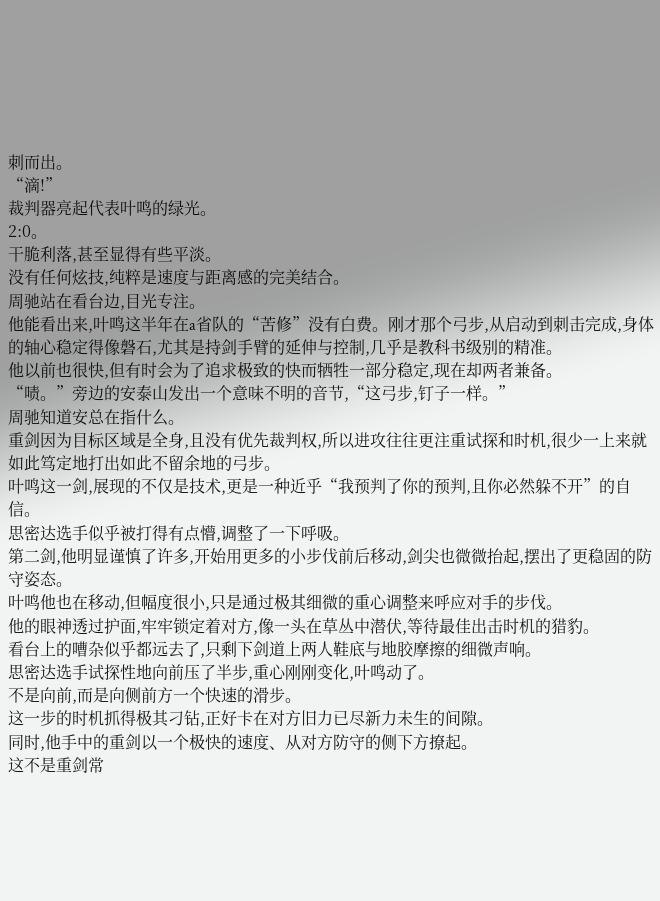刺而出。
“滴!”
裁判器亮起代表叶鸣的绿光。
2:0。
干脆利落,甚至显得有些平淡。
没有任何炫技,纯粹是速度与距离感的完美结合。
周驰站在看台边,目光专注。
他能看出来,叶鸣这半年在a省队的“苦修”没有白费。刚才那个弓步,从启动到刺击完成,身体的轴心稳定得像磐石,尤其是持剑手臂的延伸与控制,几乎是教科书级别的精准。
他以前也很快,但有时会为了追求极致的快而牺牲一部分稳定,现在却两者兼备。
“啧。”旁边的安泰山发出一个意味不明的音节,“这弓步,钉子一样。”
周驰知道安总在指什么。
重剑因为目标区域是全身,且没有优先裁判权,所以进攻往往更注重试探和时机,很少一上来就如此笃定地打出如此不留余地的弓步。
叶鸣这一剑,展现的不仅是技术,更是一种近乎“我预判了你的预判,且你必然躲不开”的自信。
思密达选手似乎被打得有点懵,调整了一下呼吸。
第二剑,他明显谨慎了许多,开始用更多的小步伐前后移动,剑尖也微微抬起,摆出了更稳固的防守姿态。
叶鸣他也在移动,但幅度很小,只是通过极其细微的重心调整来呼应对手的步伐。
他的眼神透过护面,牢牢锁定着对方,像一头在草丛中潜伏,等待最佳出击时机的猎豹。
看台上的嘈杂似乎都远去了,只剩下剑道上两人鞋底与地胶摩擦的细微声响。
思密达选手试探性地向前压了半步,重心刚刚变化,叶鸣动了。
不是向前,而是向侧前方一个快速的滑步。
这一步的时机抓得极其刁钻,正好卡在对方旧力已尽新力未生的间隙。
同时,他手中的重剑以一个极快的速度、从对方防守的侧下方撩起。
这不是重剑常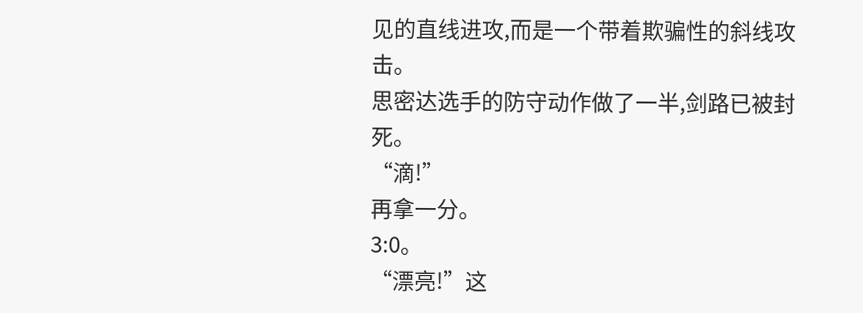见的直线进攻,而是一个带着欺骗性的斜线攻击。
思密达选手的防守动作做了一半,剑路已被封死。
“滴!”
再拿一分。
3:0。
“漂亮!”这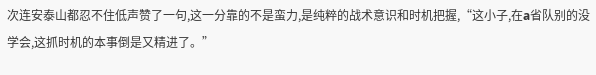次连安泰山都忍不住低声赞了一句,这一分靠的不是蛮力,是纯粹的战术意识和时机把握,“这小子,在a省队别的没学会,这抓时机的本事倒是又精进了。”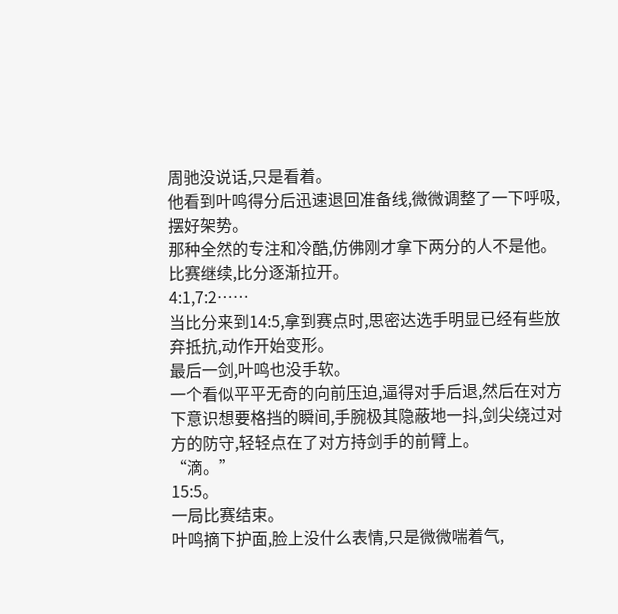周驰没说话,只是看着。
他看到叶鸣得分后迅速退回准备线,微微调整了一下呼吸,摆好架势。
那种全然的专注和冷酷,仿佛刚才拿下两分的人不是他。
比赛继续,比分逐渐拉开。
4:1,7:2……
当比分来到14:5,拿到赛点时,思密达选手明显已经有些放弃抵抗,动作开始变形。
最后一剑,叶鸣也没手软。
一个看似平平无奇的向前压迫,逼得对手后退,然后在对方下意识想要格挡的瞬间,手腕极其隐蔽地一抖,剑尖绕过对方的防守,轻轻点在了对方持剑手的前臂上。
“滴。”
15:5。
一局比赛结束。
叶鸣摘下护面,脸上没什么表情,只是微微喘着气,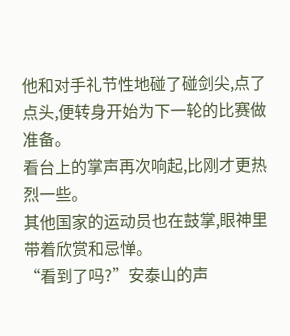他和对手礼节性地碰了碰剑尖,点了点头,便转身开始为下一轮的比赛做准备。
看台上的掌声再次响起,比刚才更热烈一些。
其他国家的运动员也在鼓掌,眼神里带着欣赏和忌惮。
“看到了吗?”安泰山的声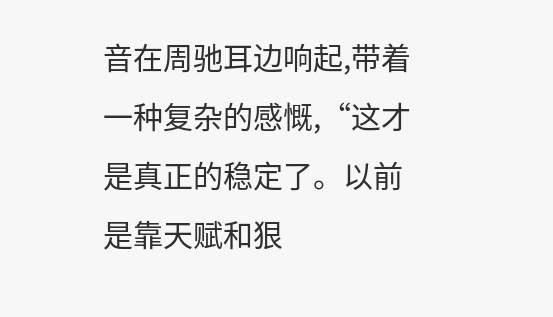音在周驰耳边响起,带着一种复杂的感慨,“这才是真正的稳定了。以前是靠天赋和狠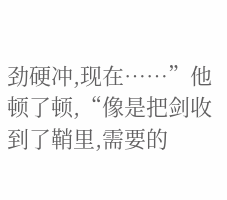劲硬冲,现在……”他顿了顿,“像是把剑收到了鞘里,需要的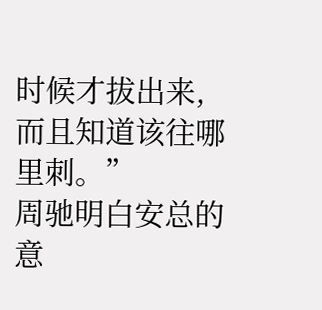时候才拔出来,而且知道该往哪里刺。”
周驰明白安总的意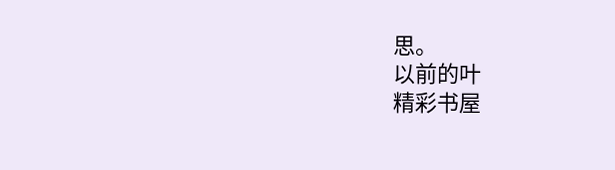思。
以前的叶
精彩书屋